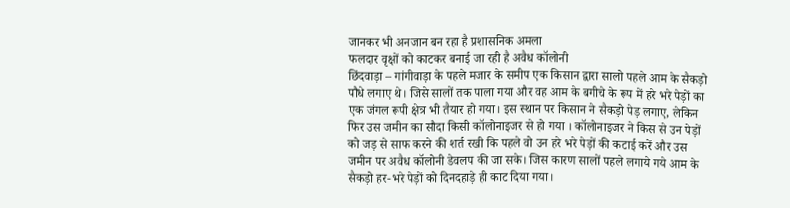जानकर भी अनजान बन रहा है प्रशासनिक अमला
फलदार वृक्षों को काटकर बनाई जा रही है अवैध कॉलोनी
छिंदवाड़ा – गांगीवाड़ा के पहले मजार के समीप एक किसान द्वारा सालो पहले आम के सैकड़ो पौधे लगाए थे। जिसे सालों तक पाला गया और वह आम के बगीचे के रूप में हरे भरे पेड़ों का एक जंगल रूपी क्षेत्र भी तैयार हो गया। इस स्थान पर किसान ने सैकड़ो पेड़ लगाए, लेकिन फिर उस जमीन का सौदा किसी कॉलोनाइजर से हो गया । कॉलोनाइजर ने किस से उन पेड़ों को जड़ से साफ करने की शर्त रखी कि पहले वो उन हरे भरे पेड़ों की कटाई करें और उस जमीन पर अवैध कॉलोनी डेवलप की जा सके। जिस कारण सालों पहले लगाये गये आम के सैकड़ो हर-भरे पेड़ों को दिनदहाड़े ही काट दिया गया।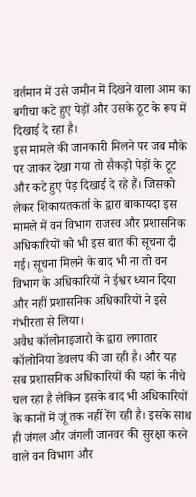वर्तमान में उसे जमीन में दिखने वाला आम का बगीचा कटे हुए पेड़ों और उसके ठूट के रूप में दिखाई दे रहा है।
इस मामले की जानकारी मिलने पर जब मौके पर जाकर देखा गया तो सैकड़ो पेड़ों के टूट और कटे हुए पेड़ दिखाई दे रहे हैं। जिसको लेकर शिकायतकर्ता के द्वारा बाकायदा इस मामले में वन विभाग राजस्व और प्रशासनिक अधिकारियों को भी इस बात की सूचना दी गई। सूचना मिलने के बाद भी ना तो वन विभाग के अधिकारियों ने ईश्वर ध्यान दिया और नहीं प्रशासनिक अधिकारियों ने इसे गंभीरता से लिया।
अवैध कॉलोनाइजारो के द्वारा लगातार कॉलोनिया डेवलप की जा रही है। और यह सब प्रशासनिक अधिकारियों की यहां के नीचे चल रहा है लेकिन इसके बाद भी अधिकारियों के कानों में जूं तक नहीं रेंग रही है। इसके साथ ही जंगल और जंगली जानवर की सुरक्षा करने वाले वन विभाग और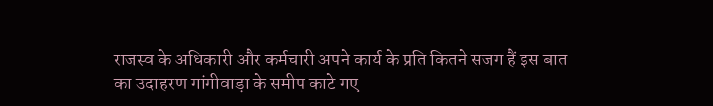राजस्व के अधिकारी और कर्मचारी अपने कार्य के प्रति कितने सजग हैं इस बात का उदाहरण गांगीवाड़ा के समीप काटे गए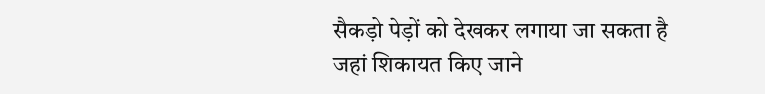सैकड़ो पेड़ों को देखकर लगाया जा सकता है जहां शिकायत किए जाने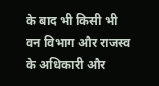के बाद भी किसी भी वन विभाग और राजस्व के अधिकारी और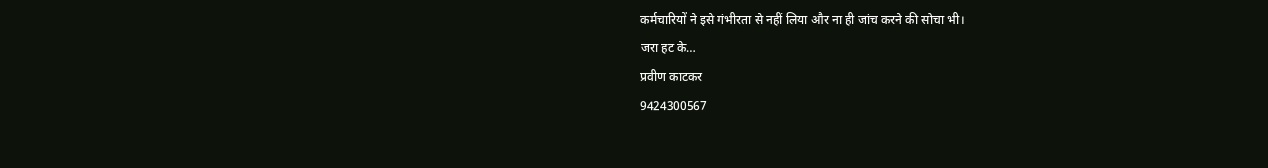कर्मचारियों ने इसे गंभीरता से नहीं लिया और ना ही जांच करने की सोचा भी।
जरा हट के…
प्रवीण काटकर
9424300567